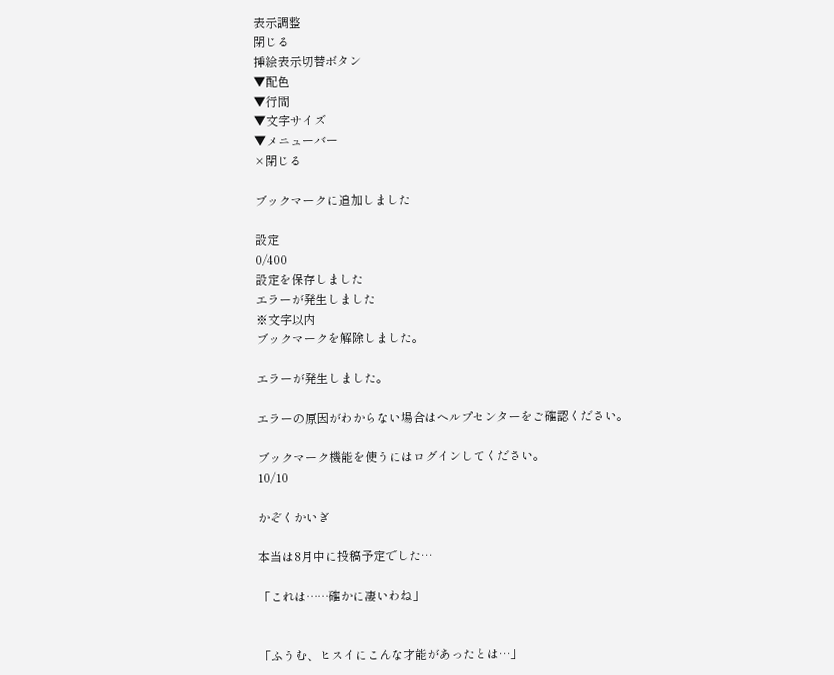表示調整
閉じる
挿絵表示切替ボタン
▼配色
▼行間
▼文字サイズ
▼メニューバー
×閉じる

ブックマークに追加しました

設定
0/400
設定を保存しました
エラーが発生しました
※文字以内
ブックマークを解除しました。

エラーが発生しました。

エラーの原因がわからない場合はヘルプセンターをご確認ください。

ブックマーク機能を使うにはログインしてください。
10/10

かぞくかいぎ

本当は8月中に投稿予定でした…

「これは……確かに凄いわね」


「ふうむ、ヒスイにこんな才能があったとは…」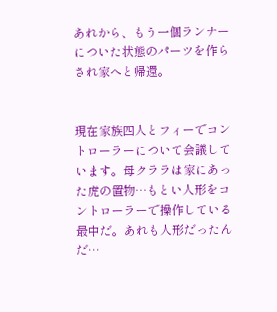あれから、もう一個ランナーについた状態のパーツを作らされ家へと帰還。


現在家族四人とフィーでコントローラーについて会議しています。母クララは家にあった虎の置物…もとい人形をコントローラーで操作している最中だ。あれも人形だったんだ…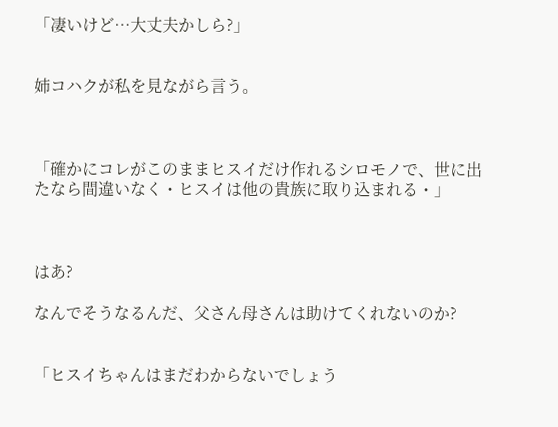「凄いけど…大丈夫かしら?」


姉コハクが私を見ながら言う。



「確かにコレがこのままヒスイだけ作れるシロモノで、世に出たなら間違いなく・ヒスイは他の貴族に取り込まれる・」



はあ?

なんでそうなるんだ、父さん母さんは助けてくれないのか?


「ヒスイちゃんはまだわからないでしょう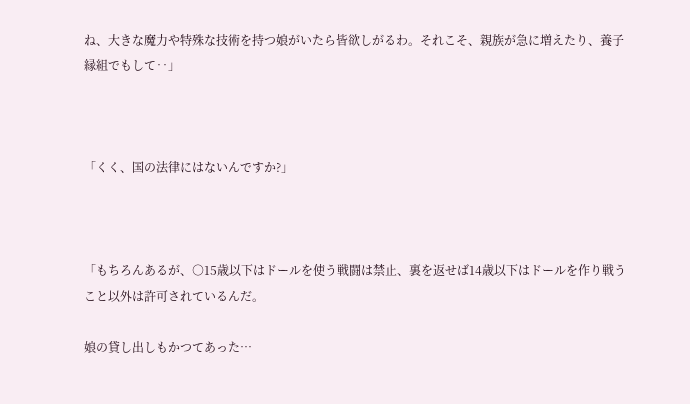ね、大きな魔力や特殊な技術を持つ娘がいたら皆欲しがるわ。それこそ、親族が急に増えたり、養子縁組でもして‥」



「くく、国の法律にはないんですか?」



「もちろんあるが、○15歳以下はドールを使う戦闘は禁止、裏を返せば14歳以下はドールを作り戦うこと以外は許可されているんだ。

娘の貸し出しもかつてあった…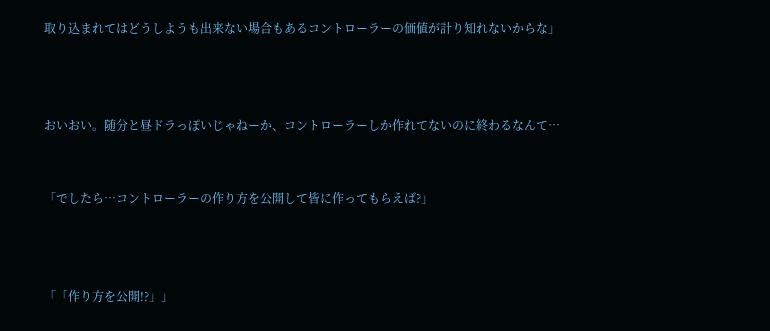取り込まれてはどうしようも出来ない場合もあるコントローラーの価値が計り知れないからな」



おいおい。随分と昼ドラっぽいじゃねーか、コントローラーしか作れてないのに終わるなんて…


「でしたら…コントローラーの作り方を公開して皆に作ってもらえば?」



「「作り方を公開!?」」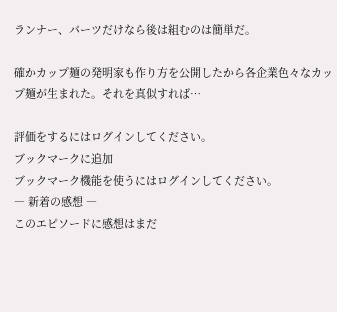ランナー、パーツだけなら後は組むのは簡単だ。

確かカップ麺の発明家も作り方を公開したから各企業色々なカップ麺が生まれた。それを真似すれば…

評価をするにはログインしてください。
ブックマークに追加
ブックマーク機能を使うにはログインしてください。
― 新着の感想 ―
このエピソードに感想はまだ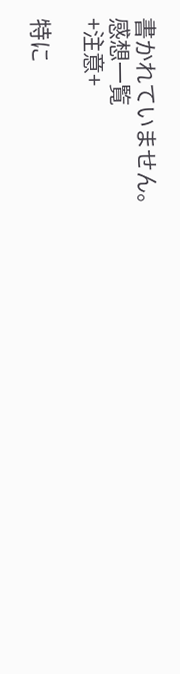書かれていません。
感想一覧
+注意+

特に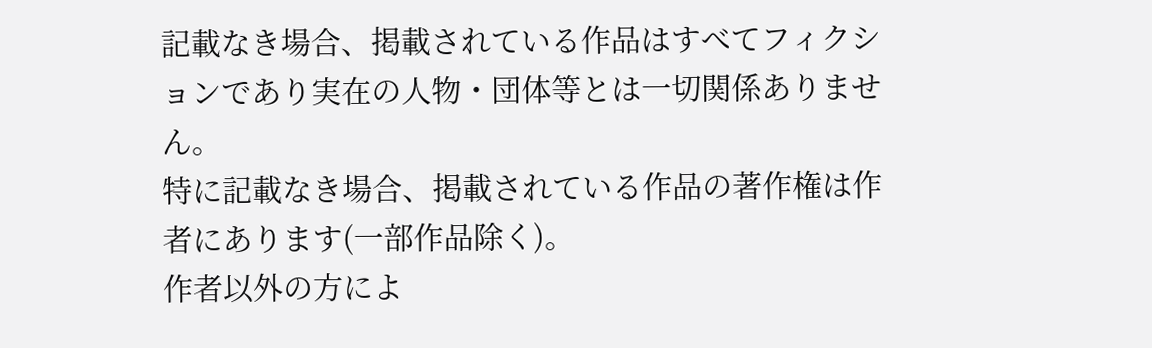記載なき場合、掲載されている作品はすべてフィクションであり実在の人物・団体等とは一切関係ありません。
特に記載なき場合、掲載されている作品の著作権は作者にあります(一部作品除く)。
作者以外の方によ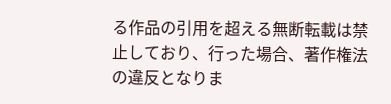る作品の引用を超える無断転載は禁止しており、行った場合、著作権法の違反となりま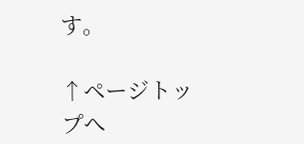す。

↑ページトップへ